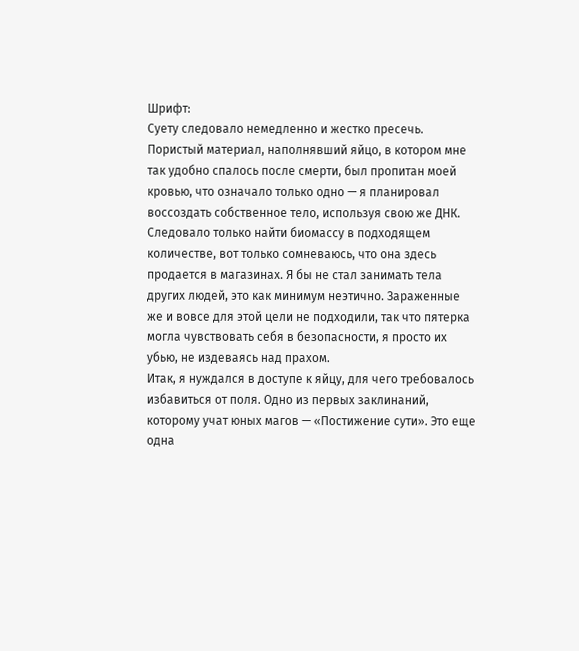Шрифт:
Суету следовало немедленно и жестко пресечь. Пористый материал, наполнявший яйцо, в котором мне так удобно спалось после смерти, был пропитан моей кровью, что означало только одно — я планировал воссоздать собственное тело, используя свою же ДНК. Следовало только найти биомассу в подходящем количестве, вот только сомневаюсь, что она здесь продается в магазинах. Я бы не стал занимать тела других людей, это как минимум неэтично. Зараженные же и вовсе для этой цели не подходили, так что пятерка могла чувствовать себя в безопасности, я просто их убью, не издеваясь над прахом.
Итак, я нуждался в доступе к яйцу, для чего требовалось избавиться от поля. Одно из первых заклинаний, которому учат юных магов — «Постижение сути». Это еще одна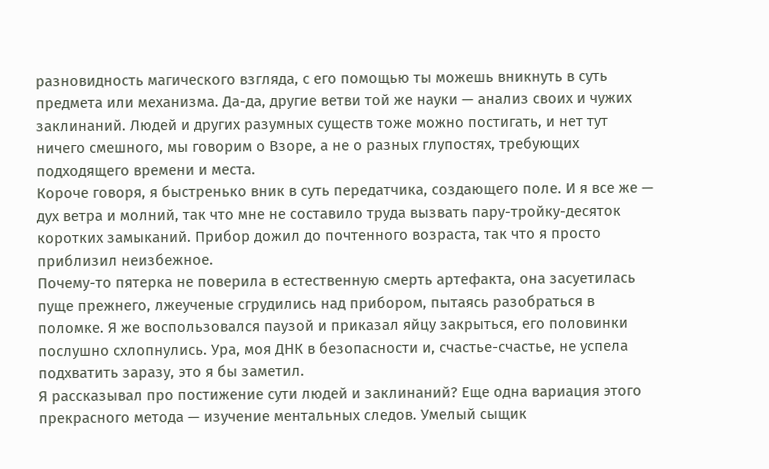разновидность магического взгляда, с его помощью ты можешь вникнуть в суть предмета или механизма. Да-да, другие ветви той же науки — анализ своих и чужих заклинаний. Людей и других разумных существ тоже можно постигать, и нет тут ничего смешного, мы говорим о Взоре, а не о разных глупостях, требующих подходящего времени и места.
Короче говоря, я быстренько вник в суть передатчика, создающего поле. И я все же — дух ветра и молний, так что мне не составило труда вызвать пару-тройку-десяток коротких замыканий. Прибор дожил до почтенного возраста, так что я просто приблизил неизбежное.
Почему-то пятерка не поверила в естественную смерть артефакта, она засуетилась пуще прежнего, лжеученые сгрудились над прибором, пытаясь разобраться в поломке. Я же воспользовался паузой и приказал яйцу закрыться, его половинки послушно схлопнулись. Ура, моя ДНК в безопасности и, счастье-счастье, не успела подхватить заразу, это я бы заметил.
Я рассказывал про постижение сути людей и заклинаний? Еще одна вариация этого прекрасного метода — изучение ментальных следов. Умелый сыщик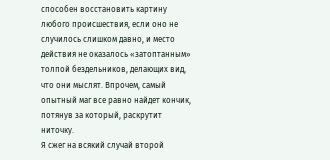способен восстановить картину любого происшествия, если оно не случилось слишком давно, и место действия не оказалось «затоптанным» толпой бездельников, делающих вид, что они мыслят. Впрочем, самый опытный маг все равно найдет кончик, потянув за который, раскрутит ниточку.
Я сжег на всякий случай второй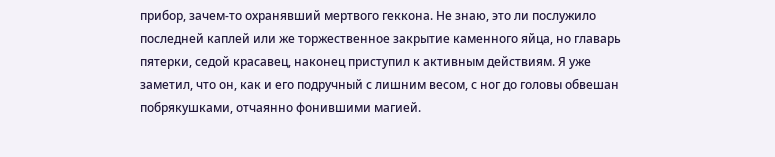прибор, зачем-то охранявший мертвого геккона. Не знаю, это ли послужило последней каплей или же торжественное закрытие каменного яйца, но главарь пятерки, седой красавец, наконец приступил к активным действиям. Я уже заметил, что он, как и его подручный с лишним весом, с ног до головы обвешан побрякушками, отчаянно фонившими магией.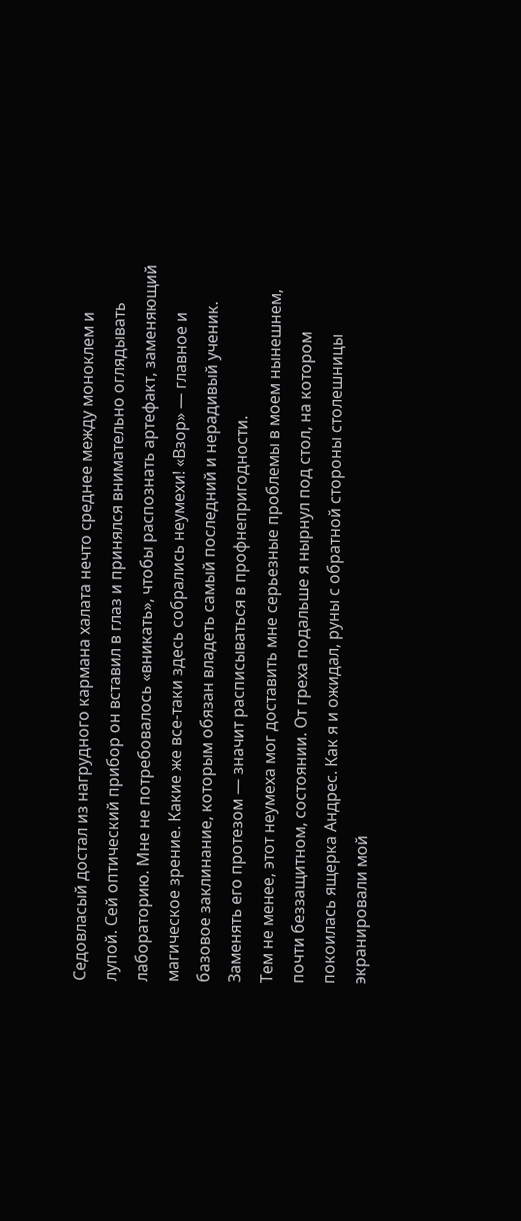Седовласый достал из нагрудного кармана халата нечто среднее между моноклем и лупой. Сей оптический прибор он вставил в глаз и принялся внимательно оглядывать лабораторию. Мне не потребовалось «вникать», чтобы распознать артефакт, заменяющий магическое зрение. Какие же все-таки здесь собрались неумехи! «Взор» — главное и базовое заклинание, которым обязан владеть самый последний и нерадивый ученик. Заменять его протезом — значит расписываться в профнепригодности.
Тем не менее, этот неумеха мог доставить мне серьезные проблемы в моем нынешнем, почти беззащитном, состоянии. От греха подальше я нырнул под стол, на котором покоилась ящерка Андрес. Как я и ожидал, руны с обратной стороны столешницы экранировали мой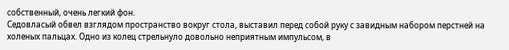собственный, очень легкий фон.
Седовласый обвел взглядом пространство вокруг стола, выставил перед собой руку с завидным набором перстней на холеных пальцах. Одно из колец стрельнуло довольно неприятным импульсом, в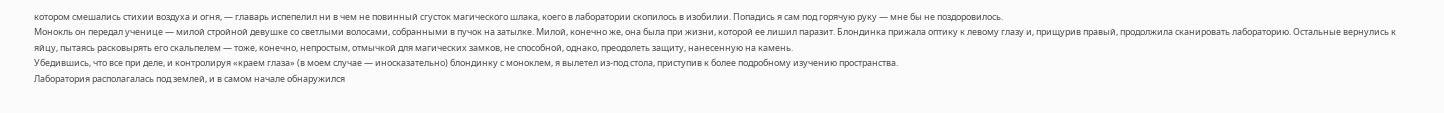котором смешались стихии воздуха и огня, — главарь испепелил ни в чем не повинный сгусток магического шлака, коего в лаборатории скопилось в изобилии. Попадись я сам под горячую руку — мне бы не поздоровилось.
Монокль он передал ученице — милой стройной девушке со светлыми волосами, собранными в пучок на затылке. Милой, конечно же, она была при жизни, которой ее лишил паразит. Блондинка прижала оптику к левому глазу и, прищурив правый, продолжила сканировать лабораторию. Остальные вернулись к яйцу, пытаясь расковырять его скальпелем — тоже, конечно, непростым, отмычкой для магических замков, не способной, однако, преодолеть защиту, нанесенную на камень.
Убедившись, что все при деле, и контролируя «краем глаза» (в моем случае — иносказательно) блондинку с моноклем, я вылетел из-под стола, приступив к более подробному изучению пространства.
Лаборатория располагалась под землей, и в самом начале обнаружился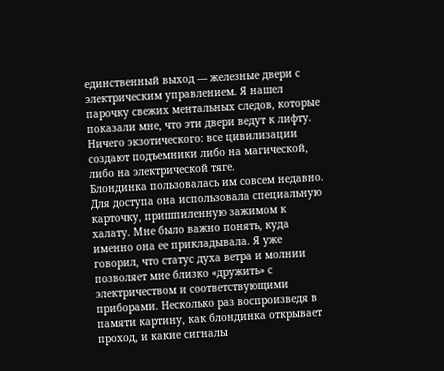единственный выход — железные двери с электрическим управлением. Я нашел парочку свежих ментальных следов, которые показали мне, что эти двери ведут к лифту. Ничего экзотического: все цивилизации создают подъемники либо на магической, либо на электрической тяге.
Блондинка пользовалась им совсем недавно. Для доступа она использовала специальную карточку, пришпиленную зажимом к халату. Мне было важно понять, куда именно она ее прикладывала. Я уже говорил, что статус духа ветра и молнии позволяет мне близко «дружить» с электричеством и соответствующими приборами. Несколько раз воспроизведя в памяти картину, как блондинка открывает проход, и какие сигналы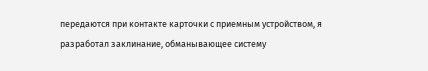передаются при контакте карточки с приемным устройством, я разработал заклинание, обманывающее систему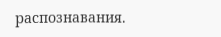распознавания.